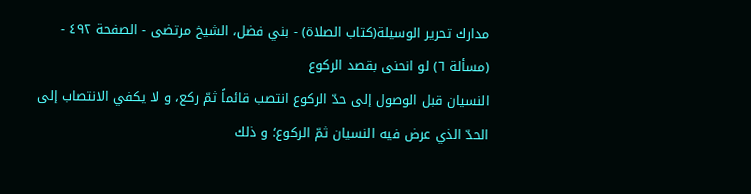مدارك تحرير الوسيلة(كتاب الصلاة) - بني فضل، الشيخ مرتضى - الصفحة ٤٩٢ - (مسألة ٦) لو انحنى بقصد الركوع
النسيان قبل الوصول إلى حدّ الركوع انتصب قائماً ثمّ ركع، و لا يكفي الانتصاب إلى الحدّ الذي عرض فيه النسيان ثمّ الركوع؛ و ذلك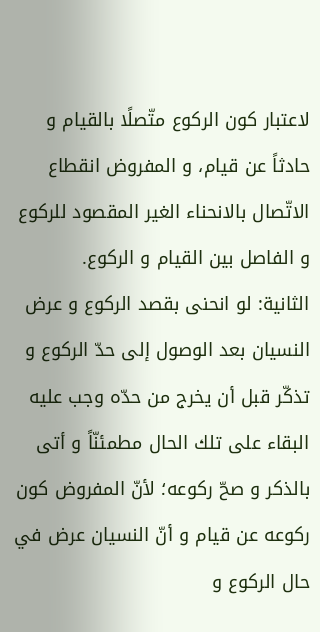لاعتبار كون الركوع متّصلًا بالقيام و حادثاً عن قيام، و المفروض انقطاع الاتّصال بالانحناء الغير المقصود للركوع و الفاصل بين القيام و الركوع.
الثانية: لو انحنى بقصد الركوع و عرض النسيان بعد الوصول إلى حدّ الركوع و تذكّر قبل أن يخرج من حدّه وجب عليه البقاء على تلك الحال مطمئنّاً و أتى بالذكر و صحّ ركوعه؛ لأنّ المفروض كون ركوعه عن قيام و أنّ النسيان عرض في حال الركوع و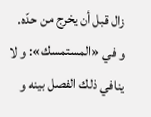زال قبل أن يخرج من حدّه.
و في «المستمسك»: و لا ينافي ذلك الفصل بينه و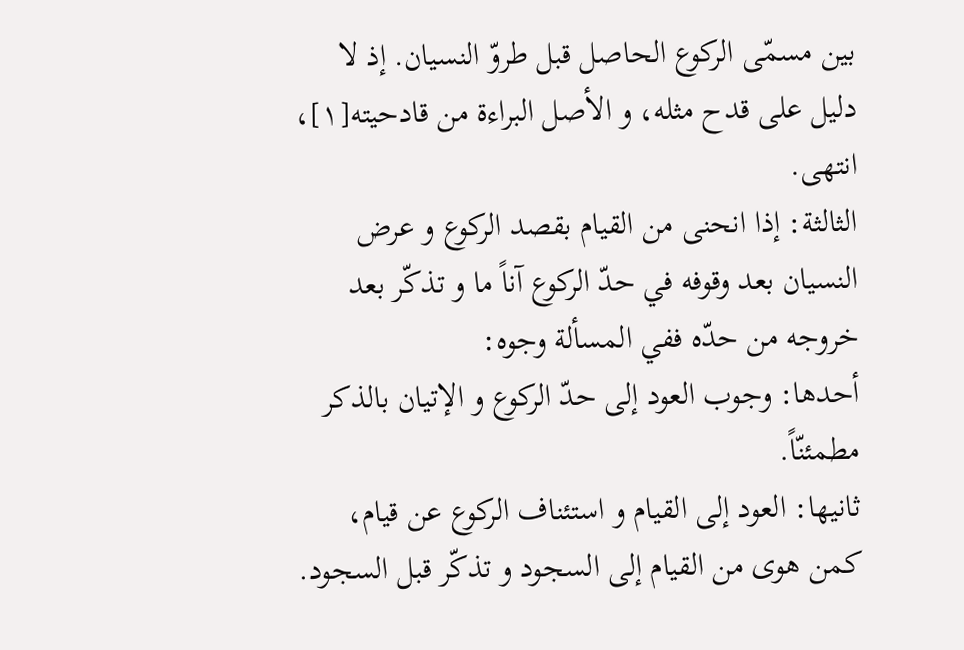بين مسمّى الركوع الحاصل قبل طروّ النسيان. إذ لا دليل على قدح مثله، و الأصل البراءة من قادحيته[١]، انتهى.
الثالثة: إذا انحنى من القيام بقصد الركوع و عرض النسيان بعد وقوفه في حدّ الركوع آناً ما و تذكّر بعد خروجه من حدّه ففي المسألة وجوه:
أحدها: وجوب العود إلى حدّ الركوع و الإتيان بالذكر مطمئنّاً.
ثانيها: العود إلى القيام و استئناف الركوع عن قيام، كمن هوى من القيام إلى السجود و تذكّر قبل السجود.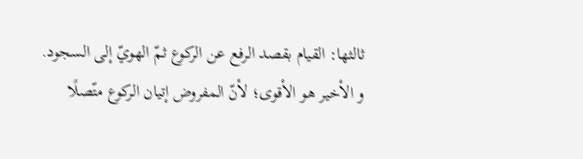ثالثها: القيام بقصد الرفع عن الركوع ثمّ الهويّ إلى السجود.
و الأخير هو الأقوى؛ لأنّ المفروض إتيان الركوع متّصلًا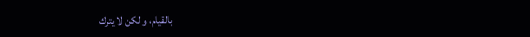بالقيام، و لكن لا يترك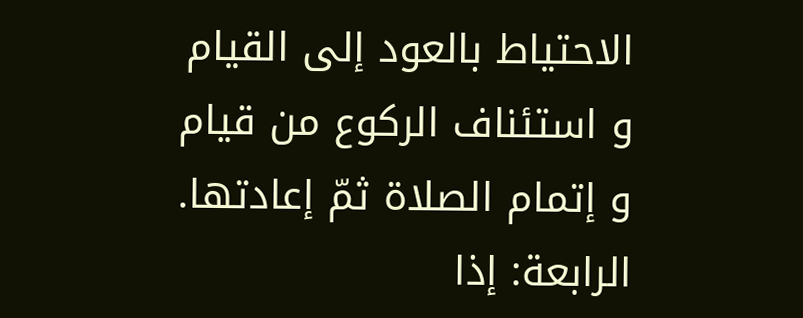الاحتياط بالعود إلى القيام و استئناف الركوع من قيام و إتمام الصلاة ثمّ إعادتها.
الرابعة: إذا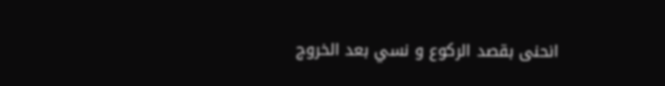انحنى بقصد الركوع و نسي بعد الخروج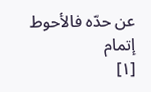عن حدّه فالأحوط إتمام
[١]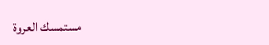مستمسك العروة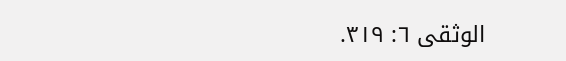الوثقى ٦: ٣١٩.